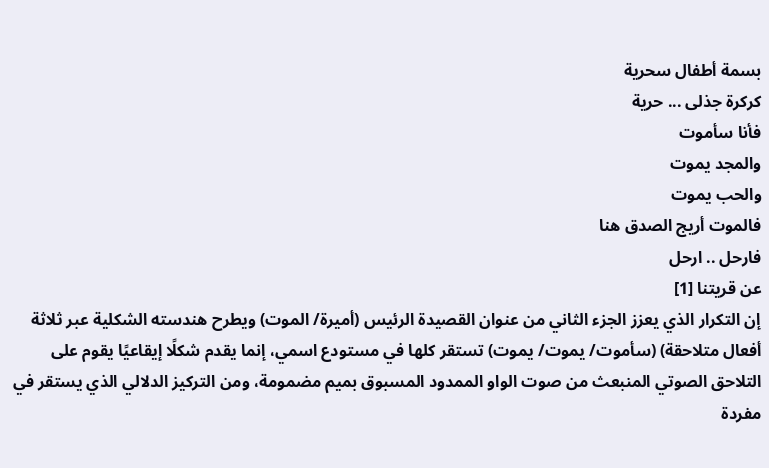بسمة أطفال سحرية
كركرة جذلى ... حرية
فأنا سأموت
والمجد يموت
والحب يموت
فالموت أريج الصدق هنا
فارحل .. ارحل
عن قريتنا [1]
إن التكرار الذي يعزز الجزء الثاني من عنوان القصيدة الرئيس (أميرة/ الموت) ويطرح هندسته الشكلية عبر ثلاثة أفعال متلاحقة) (سأموت/ يموت/ يموت) تستقر كلها في مستودع اسمي، إنما يقدم شكلًا إيقاعيًا يقوم على التلاحق الصوتي المنبعث من صوت الواو الممدود المسبوق بميم مضمومة، ومن التركيز الدلالي الذي يستقر في مفردة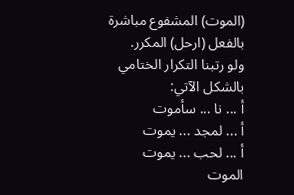(الموت) المشفوع مباشرة بالفعل (ارحل) المكرر.
ولو رتبنا التكرار الختامي بالشكل الآتي:
أ ... نا ... سأموت
أ ... لمجد ... يموت
أ ... لحب ... يموت
الموت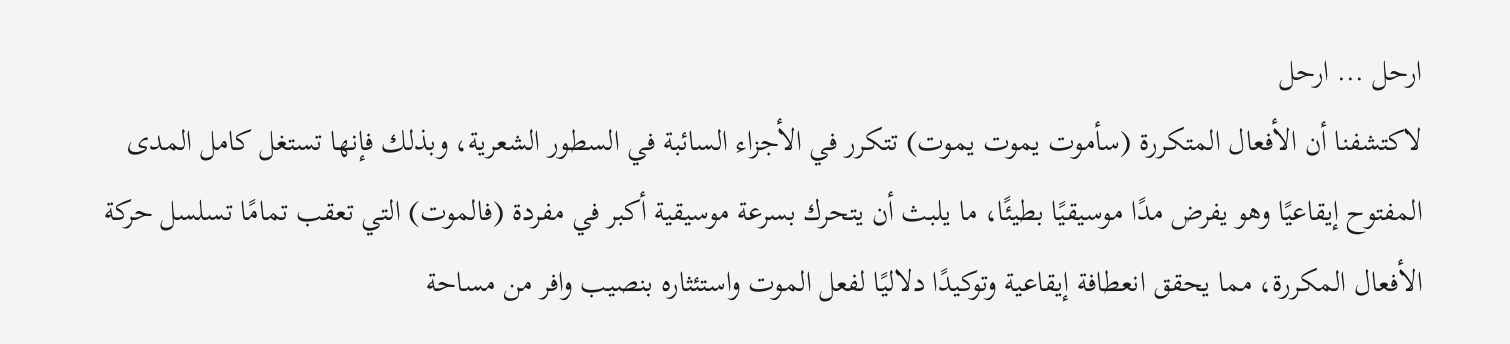ارحل ... ارحل
لاكتشفنا أن الأفعال المتكررة (سأموت يموت يموت) تتكرر في الأجزاء السائبة في السطور الشعرية، وبذلك فإنها تستغل كامل المدى المفتوح إيقاعيًا وهو يفرض مدًا موسيقيًا بطيئًا، ما يلبث أن يتحرك بسرعة موسيقية أكبر في مفردة (فالموت) التي تعقب تمامًا تسلسل حركة الأفعال المكررة، مما يحقق انعطافة إيقاعية وتوكيدًا دلاليًا لفعل الموت واستئثاره بنصيب وافر من مساحة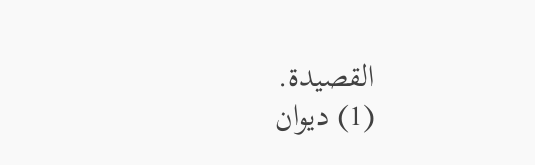القصيدة.
(1) ديوان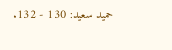حميد سعيد: 130 - 132.